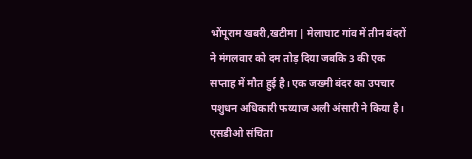भोंपूराम खबरी,खटीमा | मेलाघाट गांव में तीन बंदरों ने मंगलवार को दम तोड़ दिया जबकि 3 की एक सप्ताह में मौत हुई है। एक जख्मी बंदर का उपचार पशुधन अधिकारी फय्याज अली अंसारी ने किया है। एसडीओ संचिता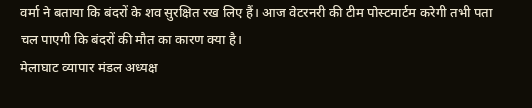वर्मा ने बताया कि बंदरों के शव सुरक्षित रख लिए हैं। आज वेटरनरी की टीम पोस्टमार्टम करेगी तभी पता चल पाएगी कि बंदरों की मौत का कारण क्या है।
मेलाघाट व्यापार मंडल अध्यक्ष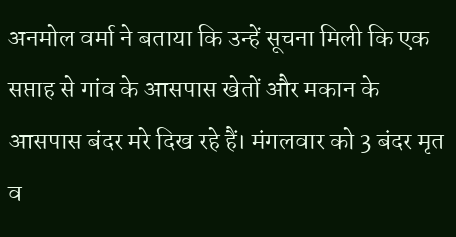अनमोल वर्मा ने बताया कि उन्हें सूचना मिली कि एक सप्ताह से गांव के आसपास खेतों और मकान के आसपास बंदर मरे दिख रहे हैं। मंगलवार को 3 बंदर मृत व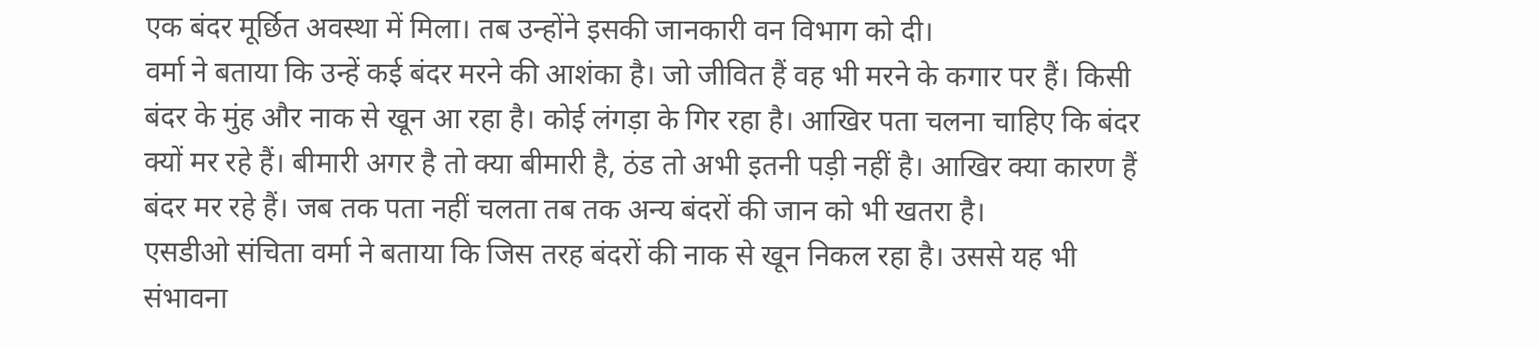एक बंदर मूर्छित अवस्था में मिला। तब उन्होंने इसकी जानकारी वन विभाग को दी।
वर्मा ने बताया कि उन्हें कई बंदर मरने की आशंका है। जो जीवित हैं वह भी मरने के कगार पर हैं। किसी बंदर के मुंह और नाक से खून आ रहा है। कोई लंगड़ा के गिर रहा है। आखिर पता चलना चाहिए कि बंदर क्यों मर रहे हैं। बीमारी अगर है तो क्या बीमारी है, ठंड तो अभी इतनी पड़ी नहीं है। आखिर क्या कारण हैं बंदर मर रहे हैं। जब तक पता नहीं चलता तब तक अन्य बंदरों की जान को भी खतरा है।
एसडीओ संचिता वर्मा ने बताया कि जिस तरह बंदरों की नाक से खून निकल रहा है। उससे यह भी संभावना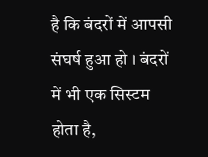है कि बंदरों में आपसी संघर्ष हुआ हो । बंदरों में भी एक सिस्टम होता है,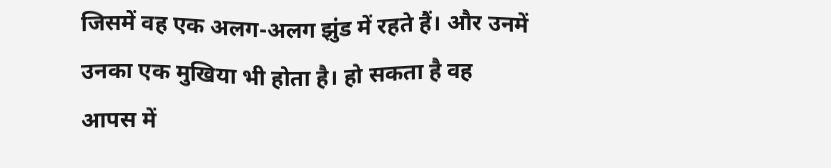जिसमें वह एक अलग-अलग झुंड में रहते हैं। और उनमें उनका एक मुखिया भी होता है। हो सकता है वह आपस में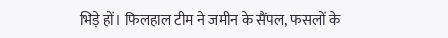भिड़े हों। फिलहाल टीम ने जमीन के सैंपल, फसलों के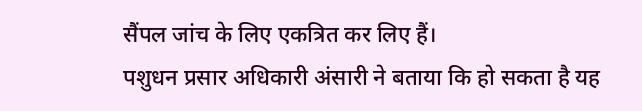सैंपल जांच के लिए एकत्रित कर लिए हैं।
पशुधन प्रसार अधिकारी अंसारी ने बताया कि हो सकता है यह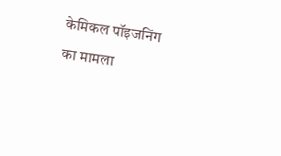केमिकल पॉइजनिंग का मामला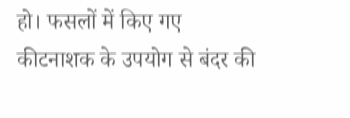हो। फसलों में किए गए कीटनाशक के उपयोग से बंदर की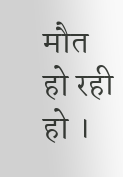मौत हो रही हो ।